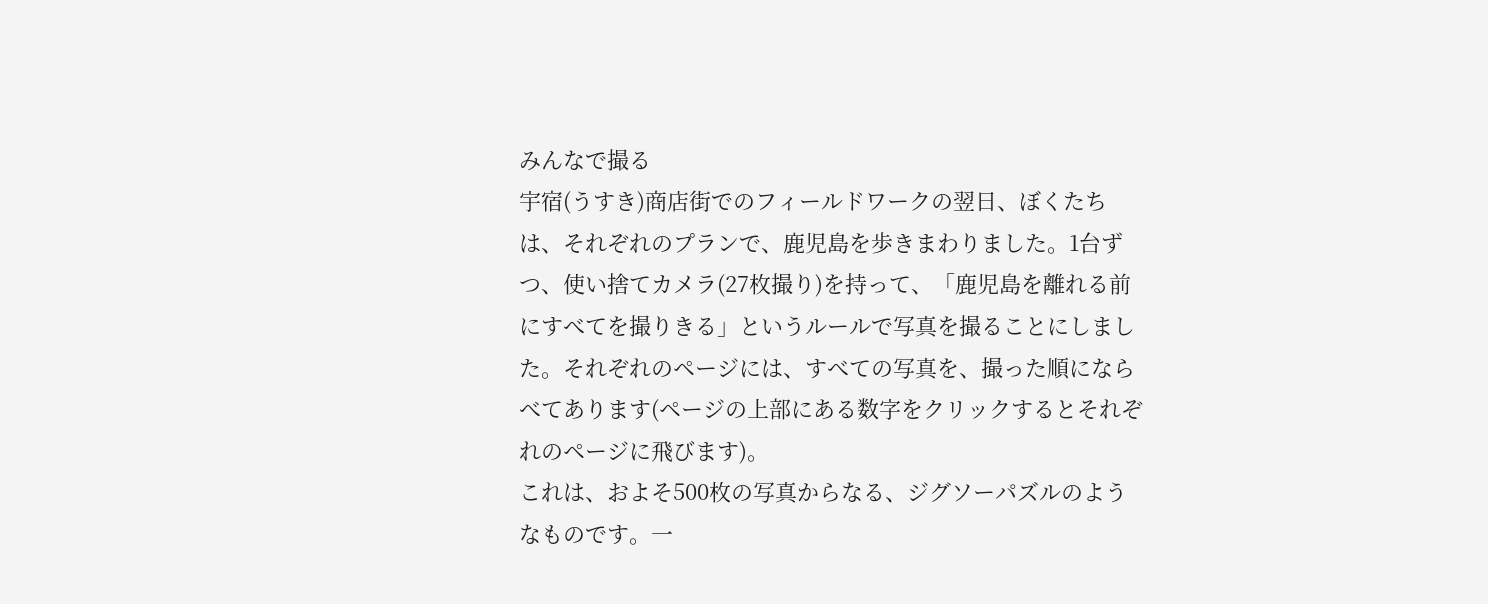みんなで撮る
宇宿(うすき)商店街でのフィールドワークの翌日、ぼくたちは、それぞれのプランで、鹿児島を歩きまわりました。1台ずつ、使い捨てカメラ(27枚撮り)を持って、「鹿児島を離れる前にすべてを撮りきる」というルールで写真を撮ることにしました。それぞれのページには、すべての写真を、撮った順にならべてあります(ページの上部にある数字をクリックするとそれぞれのページに飛びます)。
これは、およそ500枚の写真からなる、ジグソーパズルのようなものです。一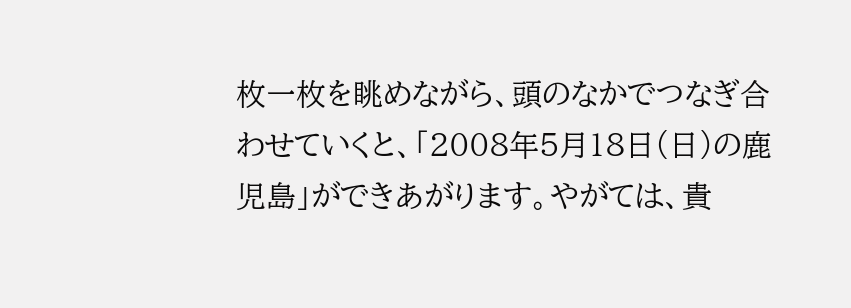枚一枚を眺めながら、頭のなかでつなぎ合わせていくと、「2008年5月18日(日)の鹿児島」ができあがります。やがては、貴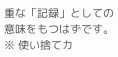重な「記録」としての意味をもつはずです。
※ 使い捨てカ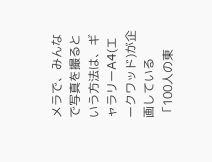メラで、みんなで写真を撮るという方法は、ギャラリーA4(エークワッド)が企画している「100人の東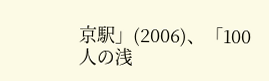京駅」(2006)、「100人の浅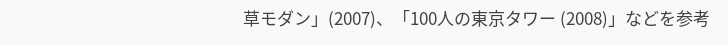草モダン」(2007)、「100人の東京タワー (2008)」などを参考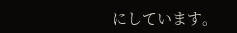にしています。